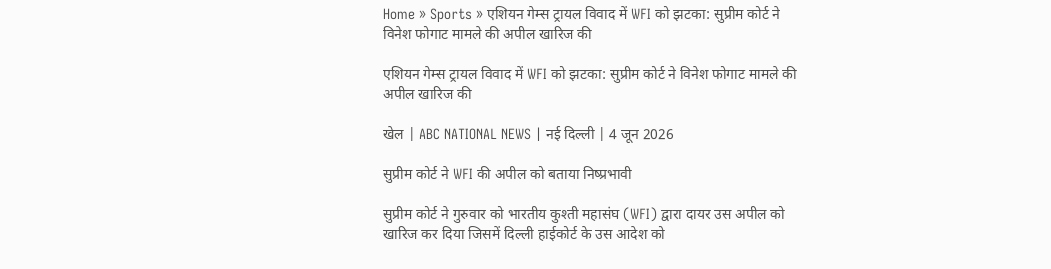Home » Sports » एशियन गेम्स ट्रायल विवाद में WFI को झटका: सुप्रीम कोर्ट ने विनेश फोगाट मामले की अपील खारिज की

एशियन गेम्स ट्रायल विवाद में WFI को झटका: सुप्रीम कोर्ट ने विनेश फोगाट मामले की अपील खारिज की

खेल | ABC NATIONAL NEWS | नई दिल्ली | 4 जून 2026

सुप्रीम कोर्ट ने WFI की अपील को बताया निष्प्रभावी

सुप्रीम कोर्ट ने गुरुवार को भारतीय कुश्ती महासंघ (WFI) द्वारा दायर उस अपील को खारिज कर दिया जिसमें दिल्ली हाईकोर्ट के उस आदेश को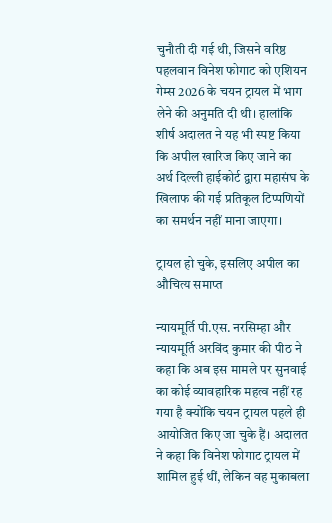चुनौती दी गई थी, जिसने वरिष्ठ पहलवान विनेश फोगाट को एशियन गेम्स 2026 के चयन ट्रायल में भाग लेने की अनुमति दी थी। हालांकि शीर्ष अदालत ने यह भी स्पष्ट किया कि अपील खारिज किए जाने का अर्थ दिल्ली हाईकोर्ट द्वारा महासंघ के खिलाफ की गई प्रतिकूल टिप्पणियों का समर्थन नहीं माना जाएगा।

ट्रायल हो चुके, इसलिए अपील का औचित्य समाप्त

न्यायमूर्ति पी.एस. नरसिम्हा और न्यायमूर्ति अरविंद कुमार की पीठ ने कहा कि अब इस मामले पर सुनवाई का कोई व्यावहारिक महत्व नहीं रह गया है क्योंकि चयन ट्रायल पहले ही आयोजित किए जा चुके हैं। अदालत ने कहा कि विनेश फोगाट ट्रायल में शामिल हुई थीं, लेकिन वह मुकाबला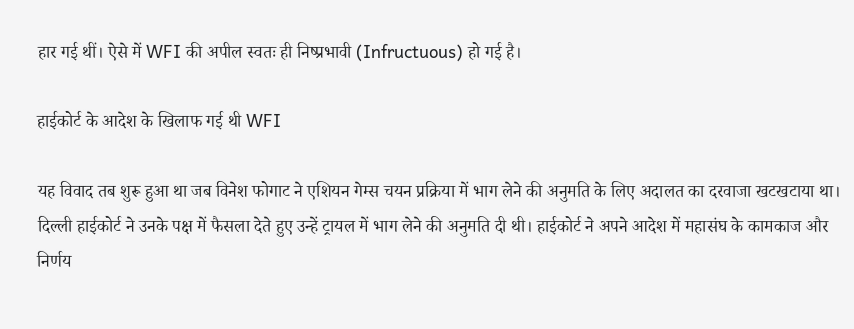हार गई थीं। ऐसे में WFI की अपील स्वतः ही निष्प्रभावी (Infructuous) हो गई है।

हाईकोर्ट के आदेश के खिलाफ गई थी WFI

यह विवाद तब शुरू हुआ था जब विनेश फोगाट ने एशियन गेम्स चयन प्रक्रिया में भाग लेने की अनुमति के लिए अदालत का दरवाजा खटखटाया था। दिल्ली हाईकोर्ट ने उनके पक्ष में फैसला देते हुए उन्हें ट्रायल में भाग लेने की अनुमति दी थी। हाईकोर्ट ने अपने आदेश में महासंघ के कामकाज और निर्णय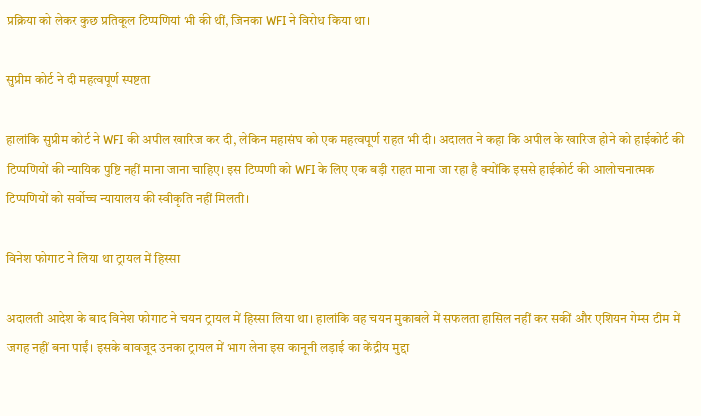प्रक्रिया को लेकर कुछ प्रतिकूल टिप्पणियां भी की थीं, जिनका WFI ने विरोध किया था।

सुप्रीम कोर्ट ने दी महत्वपूर्ण स्पष्टता

हालांकि सुप्रीम कोर्ट ने WFI की अपील खारिज कर दी, लेकिन महासंघ को एक महत्वपूर्ण राहत भी दी। अदालत ने कहा कि अपील के खारिज होने को हाईकोर्ट की टिप्पणियों की न्यायिक पुष्टि नहीं माना जाना चाहिए। इस टिप्पणी को WFI के लिए एक बड़ी राहत माना जा रहा है क्योंकि इससे हाईकोर्ट की आलोचनात्मक टिप्पणियों को सर्वोच्च न्यायालय की स्वीकृति नहीं मिलती।

विनेश फोगाट ने लिया था ट्रायल में हिस्सा

अदालती आदेश के बाद विनेश फोगाट ने चयन ट्रायल में हिस्सा लिया था। हालांकि वह चयन मुकाबले में सफलता हासिल नहीं कर सकीं और एशियन गेम्स टीम में जगह नहीं बना पाईं। इसके बावजूद उनका ट्रायल में भाग लेना इस कानूनी लड़ाई का केंद्रीय मुद्दा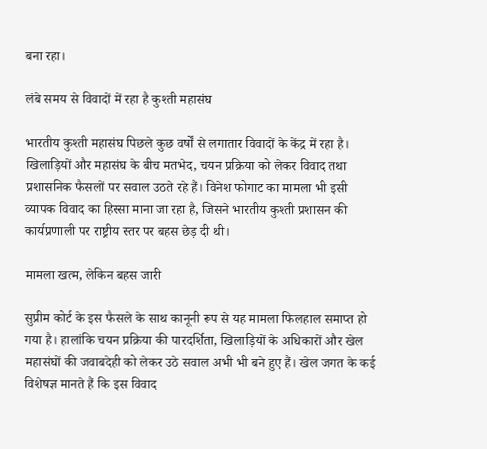बना रहा।

लंबे समय से विवादों में रहा है कुश्ती महासंघ

भारतीय कुश्ती महासंघ पिछले कुछ वर्षों से लगातार विवादों के केंद्र में रहा है। खिलाड़ियों और महासंघ के बीच मतभेद, चयन प्रक्रिया को लेकर विवाद तथा प्रशासनिक फैसलों पर सवाल उठते रहे हैं। विनेश फोगाट का मामला भी इसी व्यापक विवाद का हिस्सा माना जा रहा है, जिसने भारतीय कुश्ती प्रशासन की कार्यप्रणाली पर राष्ट्रीय स्तर पर बहस छेड़ दी थी।

मामला खत्म, लेकिन बहस जारी

सुप्रीम कोर्ट के इस फैसले के साथ कानूनी रूप से यह मामला फिलहाल समाप्त हो गया है। हालांकि चयन प्रक्रिया की पारदर्शिता, खिलाड़ियों के अधिकारों और खेल महासंघों की जवाबदेही को लेकर उठे सवाल अभी भी बने हुए हैं। खेल जगत के कई विशेषज्ञ मानते हैं कि इस विवाद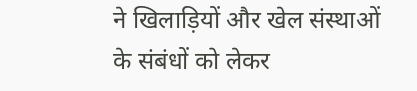ने खिलाड़ियों और खेल संस्थाओं के संबंधों को लेकर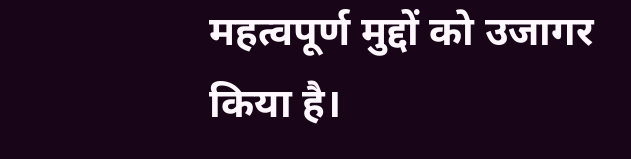महत्वपूर्ण मुद्दों को उजागर किया है।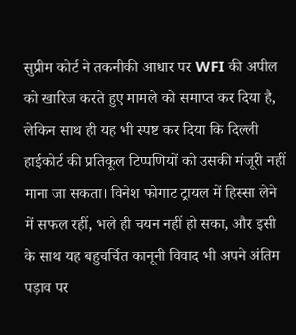सुप्रीम कोर्ट ने तकनीकी आधार पर WFI की अपील को खारिज करते हुए मामले को समाप्त कर दिया है, लेकिन साथ ही यह भी स्पष्ट कर दिया कि दिल्ली हाईकोर्ट की प्रतिकूल टिप्पणियों को उसकी मंजूरी नहीं माना जा सकता। विनेश फोगाट ट्रायल में हिस्सा लेने में सफल रहीं, भले ही चयन नहीं हो सका, और इसी के साथ यह बहुचर्चित कानूनी विवाद भी अपने अंतिम पड़ाव पर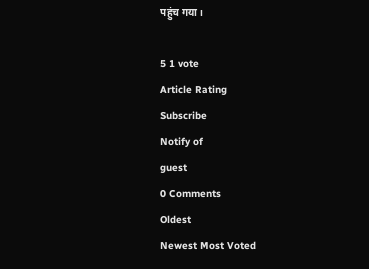पहुंच गया।

5 1 vote
Article Rating
Subscribe
Notify of
guest
0 Comments
Oldest
Newest Most Voted